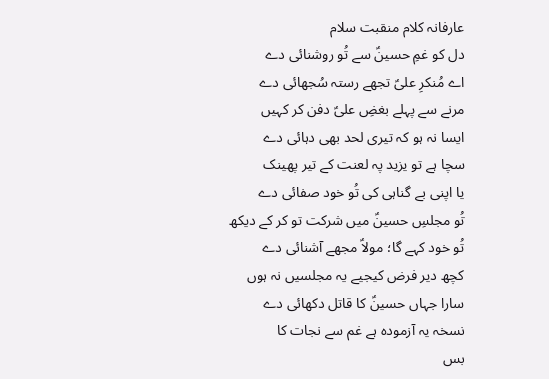عارفانہ کلام منقبت سلام
دل کو غمِ حسینؑ سے تُو روشنائی دے
اے مُنکرِ علیؑ تجھے رستہ سُجھائی دے
مرنے سے پہلے بغضِ علیؑ دفن کر کہیں
ایسا نہ ہو کہ تیری لحد بھی دہائی دے
سچا ہے تو یزید پہ لعنت کے تیر پھینک
یا اپنی بے گناہی کی تُو خود صفائی دے
تُو مجلسِ حسینؑ میں شرکت تو کر کے دیکھ
تُو خود کہے گا؛ مولاؑ مجھے آشنائی دے
کچھ دیر فرض کیجیے یہ مجلسیں نہ ہوں
سارا جہاں حسینؑ کا قاتل دکھائی دے
نسخہ یہ آزمودہ ہے غم سے نجات کا
بس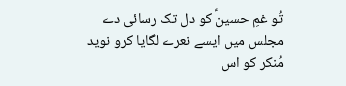تُو غمِ حسینؑ کو دل تک رسائی دے
مجلس میں ایسے نعرے لگایا کرو نوید
مُنکر کو اس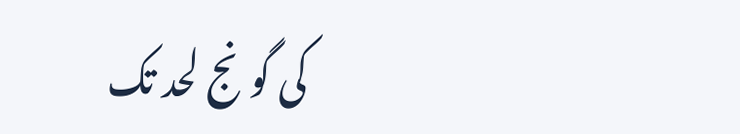کی گونج لحد تک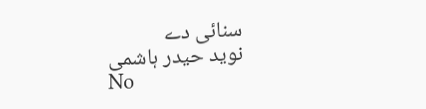سنائی دے
نوید حیدر ہاشمی
No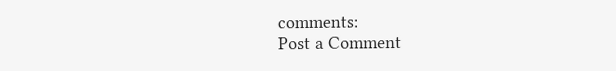comments:
Post a Comment